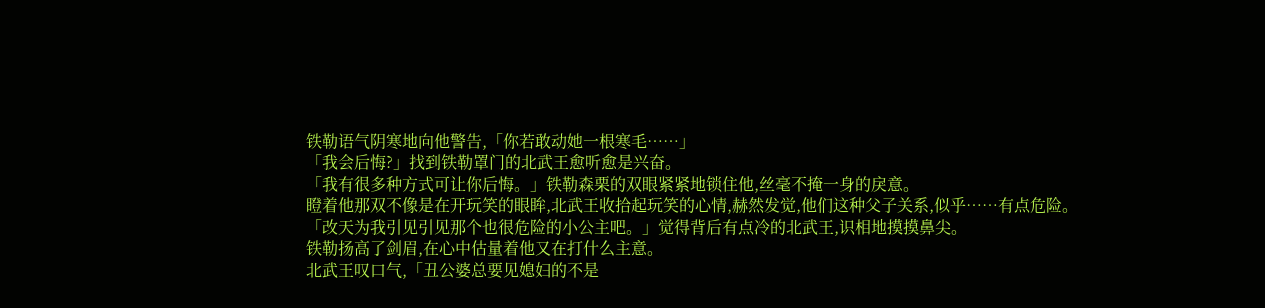铁勒语气阴寒地向他警告,「你若敢动她一根寒毛……」
「我会后悔?」找到铁勒罩门的北武王愈听愈是兴奋。
「我有很多种方式可让你后悔。」铁勒森栗的双眼紧紧地锁住他,丝毫不掩一身的戾意。
瞪着他那双不像是在开玩笑的眼眸,北武王收拾起玩笑的心情,赫然发觉,他们这种父子关系,似乎……有点危险。
「改天为我引见引见那个也很危险的小公主吧。」觉得背后有点冷的北武王,识相地摸摸鼻尖。
铁勒扬高了剑眉,在心中估量着他又在打什么主意。
北武王叹口气,「丑公婆总要见媳妇的不是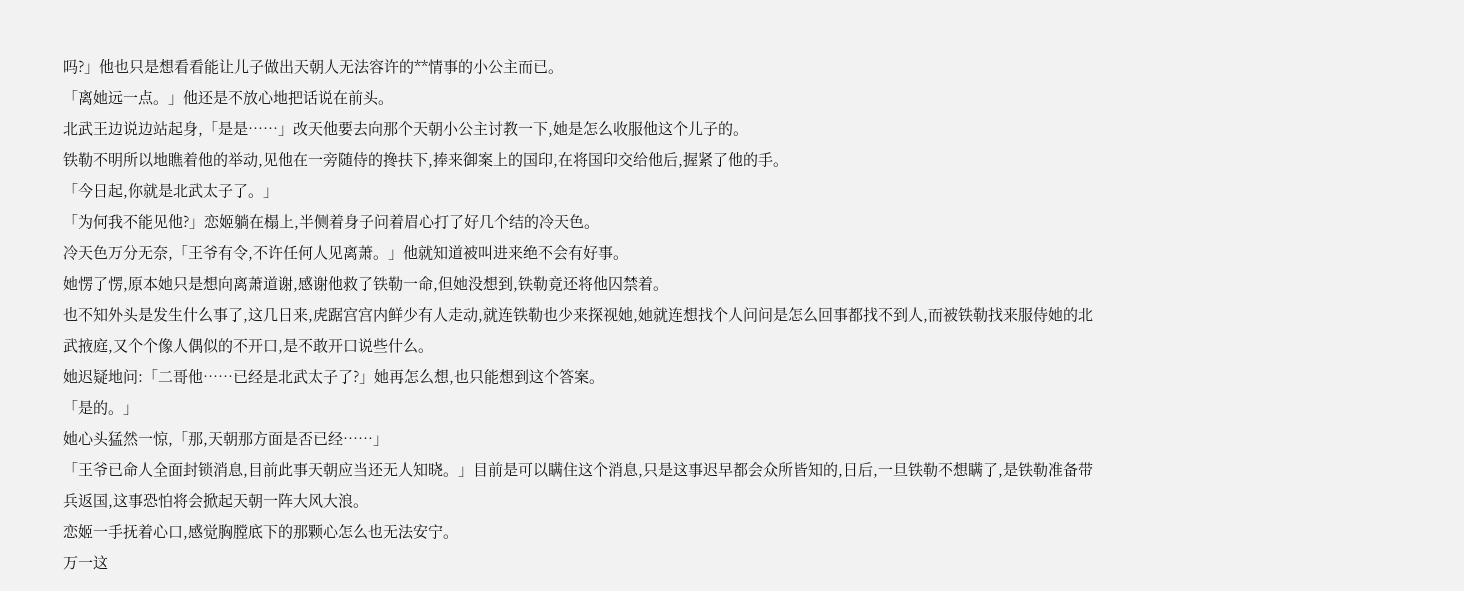吗?」他也只是想看看能让儿子做出天朝人无法容许的**情事的小公主而已。
「离她远一点。」他还是不放心地把话说在前头。
北武王边说边站起身,「是是……」改天他要去向那个天朝小公主讨教一下,她是怎么收服他这个儿子的。
铁勒不明所以地瞧着他的举动,见他在一旁随侍的搀扶下,捧来御案上的国印,在将国印交给他后,握紧了他的手。
「今日起,你就是北武太子了。」
「为何我不能见他?」恋姬躺在榻上,半侧着身子问着眉心打了好几个结的冷天色。
冷天色万分无奈,「王爷有令,不许任何人见离萧。」他就知道被叫进来绝不会有好事。
她愣了愣,原本她只是想向离萧道谢,感谢他救了铁勒一命,但她没想到,铁勒竟还将他囚禁着。
也不知外头是发生什么事了,这几日来,虎踞宫宫内鲜少有人走动,就连铁勒也少来探视她,她就连想找个人问问是怎么回事都找不到人,而被铁勒找来服侍她的北武掖庭,又个个像人偶似的不开口,是不敢开口说些什么。
她迟疑地问:「二哥他……已经是北武太子了?」她再怎么想,也只能想到这个答案。
「是的。」
她心头猛然一惊,「那,天朝那方面是否已经……」
「王爷已命人全面封锁消息,目前此事天朝应当还无人知晓。」目前是可以瞒住这个消息,只是这事迟早都会众所皆知的,日后,一旦铁勒不想瞒了,是铁勒准备带兵返国,这事恐怕将会掀起天朝一阵大风大浪。
恋姬一手抚着心口,感觉胸膛底下的那颗心怎么也无法安宁。
万一这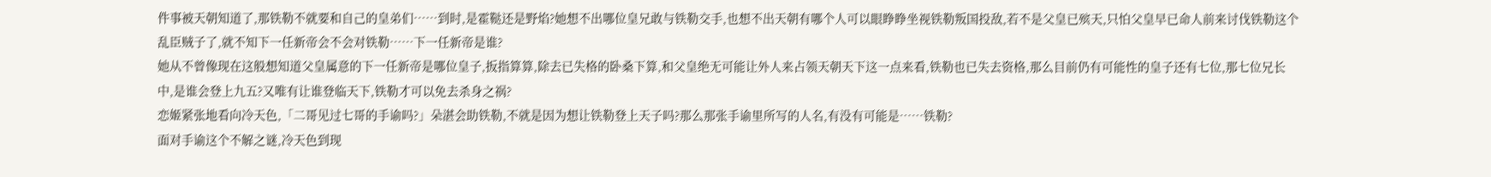件事被天朝知道了,那铁勒不就要和自己的皇弟们……到时,是霍鞑还是野焰?她想不出哪位皇兄敢与铁勒交手,也想不出天朝有哪个人可以眼睁睁坐视铁勒叛国投敌,若不是父皇已殡天,只怕父皇早已命人前来讨伐铁勒这个乱臣贼子了,就不知下一任新帝会不会对铁勒……下一任新帝是谁?
她从不曾像现在这般想知道父皇属意的下一任新帝是哪位皇子,扳指算算,除去已失格的卧桑下算,和父皇绝无可能让外人来占领天朝天下这一点来看,铁勒也已失去资格,那么目前仍有可能性的皇子还有七位,那七位兄长中,是谁会登上九五?又唯有让谁登临天下,铁勒才可以免去杀身之祸?
恋姬紧张地看向冷天色,「二哥见过七哥的手谕吗?」朵湛会助铁勒,不就是因为想让铁勒登上天子吗?那么那张手谕里所写的人名,有没有可能是……铁勒?
面对手谕这个不解之谜,冷天色到现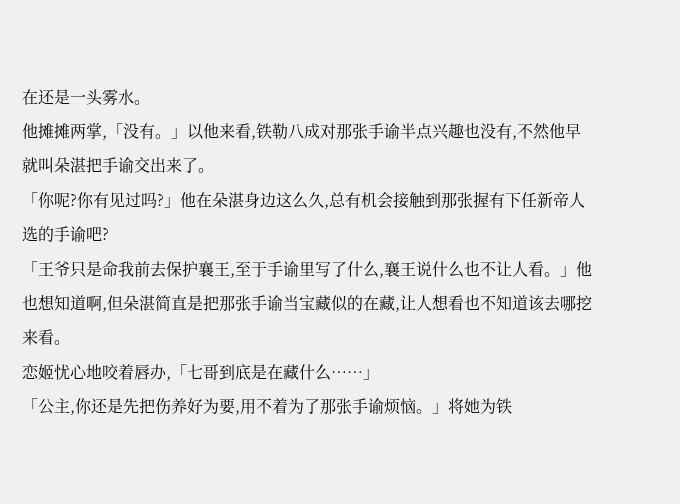在还是一头雾水。
他摊摊两掌,「没有。」以他来看,铁勒八成对那张手谕半点兴趣也没有,不然他早就叫朵湛把手谕交出来了。
「你呢?你有见过吗?」他在朵湛身边这么久,总有机会接触到那张握有下任新帝人选的手谕吧?
「王爷只是命我前去保护襄王,至于手谕里写了什么,襄王说什么也不让人看。」他也想知道啊,但朵湛简直是把那张手谕当宝藏似的在藏,让人想看也不知道该去哪挖来看。
恋姬忧心地咬着唇办,「七哥到底是在藏什么……」
「公主,你还是先把伤养好为要,用不着为了那张手谕烦恼。」将她为铁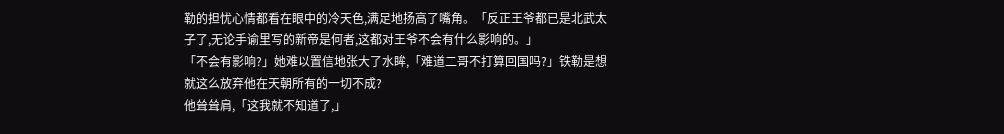勒的担忧心情都看在眼中的冷天色,满足地扬高了嘴角。「反正王爷都已是北武太子了,无论手谕里写的新帝是何者,这都对王爷不会有什么影响的。」
「不会有影响?」她难以置信地张大了水眸,「难道二哥不打算回国吗?」铁勒是想就这么放弃他在天朝所有的一切不成?
他耸耸肩,「这我就不知道了,」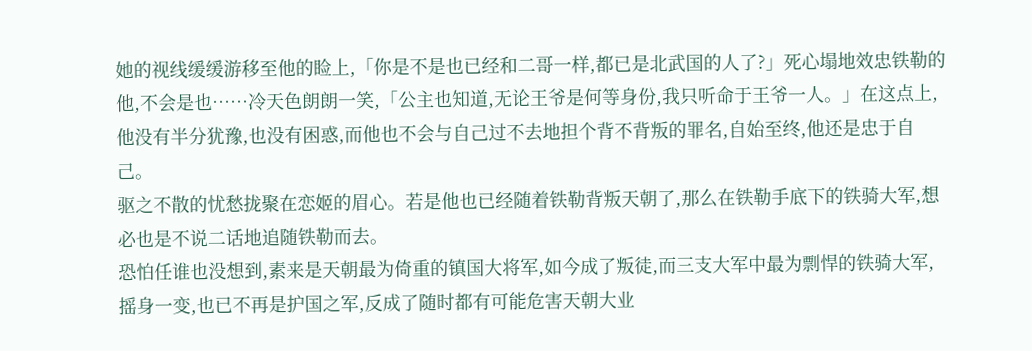她的视线缓缓游移至他的睑上,「你是不是也已经和二哥一样,都已是北武国的人了?」死心塌地效忠铁勒的他,不会是也……冷天色朗朗一笑,「公主也知道,无论王爷是何等身份,我只听命于王爷一人。」在这点上,他没有半分犹豫,也没有困惑,而他也不会与自己过不去地担个背不背叛的罪名,自始至终,他还是忠于自己。
驱之不散的忧愁拢聚在恋姬的眉心。若是他也已经随着铁勒背叛天朝了,那么在铁勒手底下的铁骑大军,想必也是不说二话地追随铁勒而去。
恐怕任谁也没想到,素来是天朝最为倚重的镇国大将军,如今成了叛徒,而三支大军中最为剽悍的铁骑大军,摇身一变,也已不再是护国之军,反成了随时都有可能危害天朝大业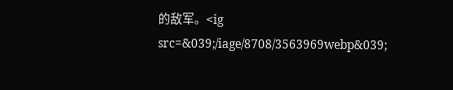的敌军。<ig src=&039;/iage/8708/3563969webp&039;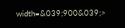width=&039;900&039;>